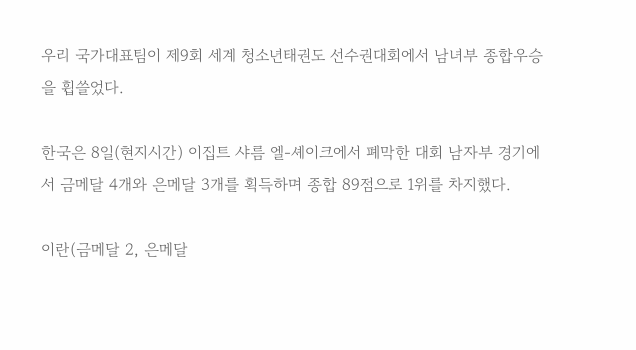우리 국가대표팀이 제9회 세계 청소년태권도 선수권대회에서 남녀부 종합우승을 휩쓸었다.

한국은 8일(현지시간) 이집트 샤름 엘-셰이크에서 폐막한 대회 남자부 경기에서 금메달 4개와 은메달 3개를 획득하며 종합 89점으로 1위를 차지했다.

이란(금메달 2, 은메달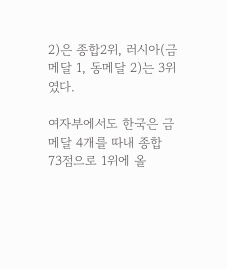2)은 종합2위, 러시아(금메달 1, 동메달 2)는 3위였다.

여자부에서도 한국은 금메달 4개를 따내 종합 73점으로 1위에 올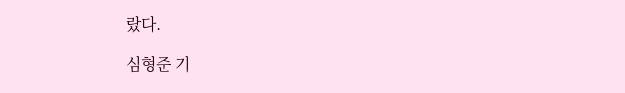랐다.

심형준 기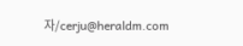자/cerju@heraldm.com